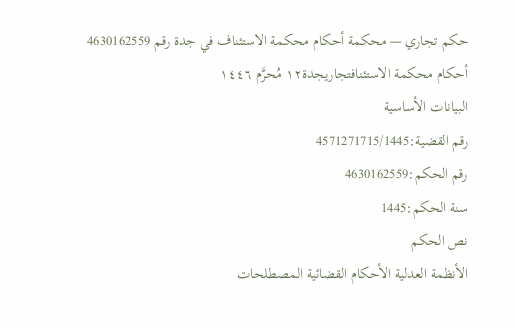حكم تجاري — محكمة أحكام محكمة الاستئناف في جدة رقم 4630162559
أحكام محكمة الاستئنافتجاريجدة١٢ مُحرَّم ١٤٤٦
البيانات الأساسية
رقم القضية:4571271715/1445
رقم الحكم:4630162559
سنة الحكم:1445
نص الحكم
الأنظمة العدلية الأحكام القضائية المصطلحات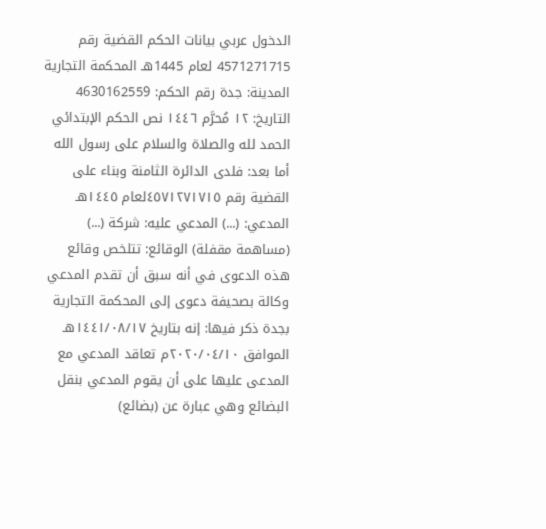الدخول عربي بيانات الحكم القضية رقم 4571271715 لعام 1445هـ المحكمة التجارية المدينة: جدة رقم الحكم: 4630162559 التاريخ: ١٢ مُحرَّم ١٤٤٦ نص الحكم الإبتدائي الحمد لله والصلاة والسلام على رسول الله أما بعد: فلدى الدائرة الثامنة وبناء على القضية رقم ٤٥٧١٢٧١٧١٥لعام ١٤٤٥هـ المدعي: (...) المدعي عليه: شركة (...) (مساهمة مقفلة) الوقائع: تتلخص وقائع هذه الدعوى في أنه سبق أن تقدم المدعي وكالة بصحيفة دعوى إلى المحكمة التجارية بجدة ذكر فيها: إنه بتاريخ ١٤٤١/٠٨/١٧هـ الموافق ٢٠٢٠/٠٤/١٠م تعاقد المدعي مع المدعى عليها على أن يقوم المدعي بنقل البضائع وهي عبارة عن (بضائع)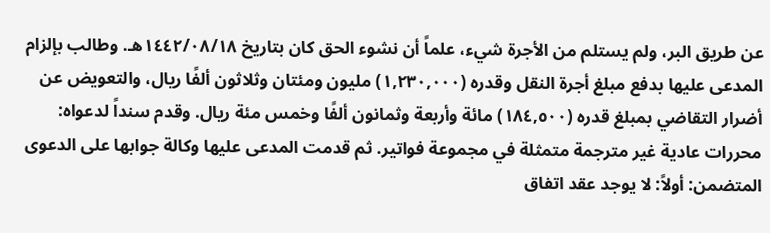عن طريق البر، ولم يستلم من الأجرة شيء، علماً أن نشوء الحق كان بتاريخ ١٤٤٢/٠٨/١٨هـ. وطالب بإلزام المدعى عليها بدفع مبلغ أجرة النقل وقدره (١,٢٣٠,٠٠٠) مليون ومئتان وثلاثون ألفًا ريال، والتعويض عن أضرار التقاضي بمبلغ قدره (١٨٤,٥٠٠) مائة وأربعة وثمانون ألفًا وخمس مئة ريال. وقدم سنداً لدعواه: محررات عادية غير مترجمة متمثلة في مجموعة فواتير. ثم قدمت المدعى عليها وكالة جوابها على الدعوى المتضمن: أولاً: لا يوجد عقد اتفاق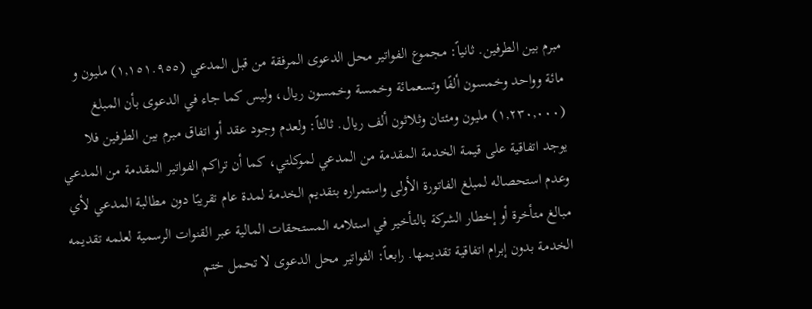مبرم بين الطرفين. ثانياً: مجموع الفواتير محل الدعوى المرفقة من قبل المدعي (١,١٥١.٩٥٥) مليون و مائة وواحد وخمسون ألفًا وتسعمائة وخمسة وخمسون ريال، وليس كما جاء في الدعوى بأن المبلغ (١,٢٣٠,٠٠٠) مليون ومئتان وثلاثون ألف ريال. ثالثاً: ولعدم وجود عقد أو اتفاق مبرم بين الطرفين فلا يوجد اتفاقية على قيمة الخدمة المقدمة من المدعي لموكلتي، كما أن تراكم الفواتير المقدمة من المدعي وعدم استحصاله لمبلغ الفاتورة الأولى واستمراره بتقديم الخدمة لمدة عام تقريبًا دون مطالبة المدعي لأي مبالغ متأخرة أو إخطار الشركة بالتأخير في استلامه المستحقات المالية عبر القنوات الرسمية لعلمه تقديمه الخدمة بدون إبرام اتفاقية تقديمها. رابعاً: الفواتير محل الدعوى لا تحمل ختم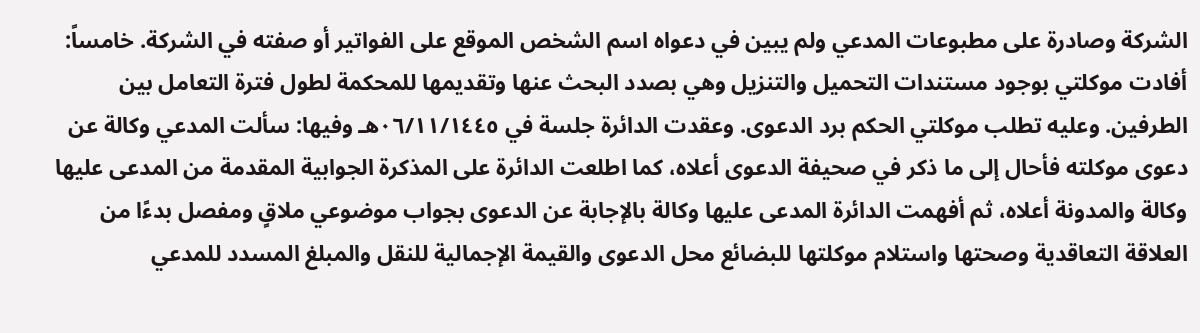الشركة وصادرة على مطبوعات المدعي ولم يبين في دعواه اسم الشخص الموقع على الفواتير أو صفته في الشركة. خامساً: أفادت موكلتي بوجود مستندات التحميل والتنزيل وهي بصدد البحث عنها وتقديمها للمحكمة لطول فترة التعامل بين الطرفين. وعليه تطلب موكلتي الحكم برد الدعوى. وعقدت الدائرة جلسة في ٠٦/١١/١٤٤٥هـ وفيها: سألت المدعي وكالة عن دعوى موكلته فأحال إلى ما ذكر في صحيفة الدعوى أعلاه، كما اطلعت الدائرة على المذكرة الجوابية المقدمة من المدعى عليها وكالة والمدونة أعلاه، ثم أفهمت الدائرة المدعى عليها وكالة بالإجابة عن الدعوى بجواب موضوعي ملاقٍ ومفصل بدءًا من العلاقة التعاقدية وصحتها واستلام موكلتها للبضائع محل الدعوى والقيمة الإجمالية للنقل والمبلغ المسدد للمدعي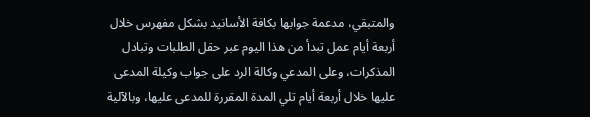والمتبقي، مدعمة جوابها بكافة الأسانيد بشكل مفهرس خلال أربعة أيام عمل تبدأ من هذا اليوم عبر حقل الطلبات وتبادل المذكرات، وعلى المدعي وكالة الرد على جواب وكيلة المدعى عليها خلال أربعة أيام تلي المدة المقررة للمدعى عليها، وبالآلية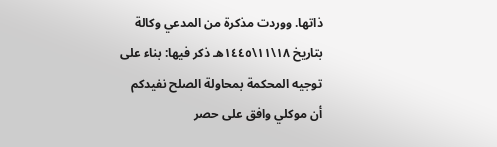ذاتها. ووردت مذكرة من المدعي وكالة بتاريخ ١٨\١١\١٤٤٥هـ ذكر فيها: بناء على توجيه المحكمة بمحاولة الصلح نفيدكم أن موكلي وافق على حصر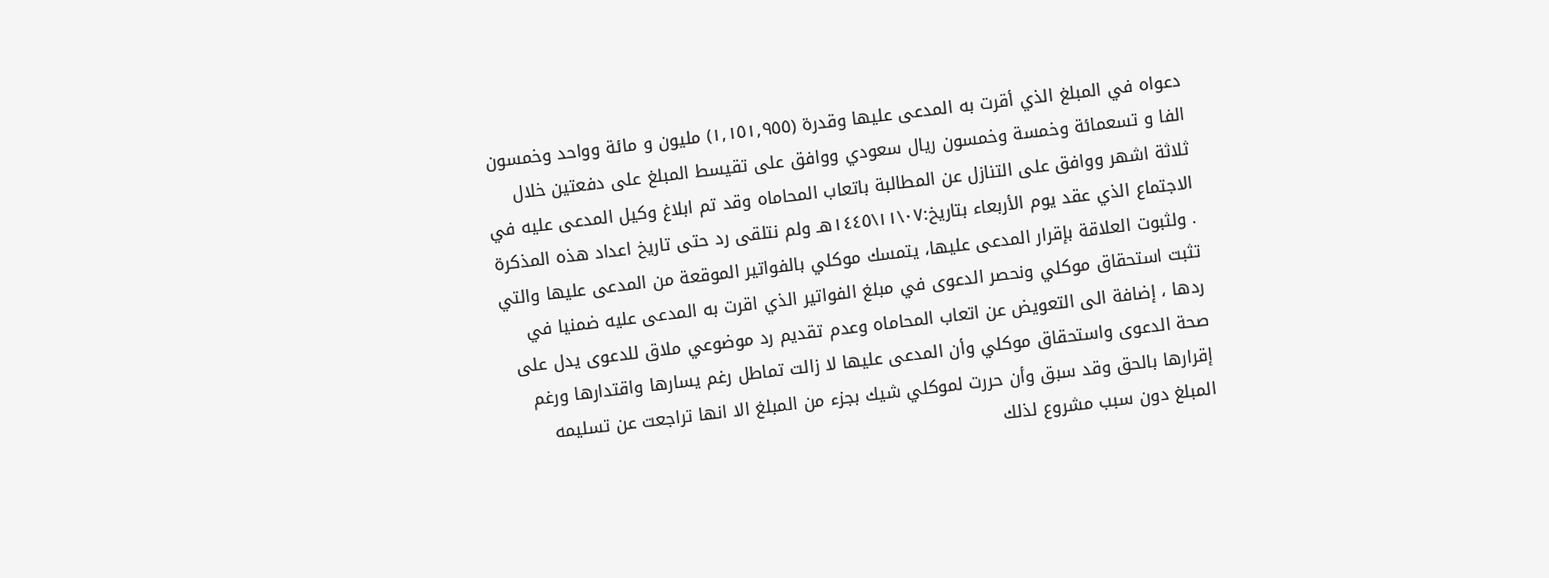دعواه في المبلغ الذي أقرت به المدعى عليها وقدرة (١,١٥١,٩٥٥) مليون و مائة وواحد وخمسون الفا و تسعمائة وخمسة وخمسون ريال سعودي ووافق على تقيسط المبلغ على دفعتين خلال ثلاثة اشهر ووافق على التنازل عن المطالبة باتعاب المحاماه وقد تم ابلاغ وكيل المدعى عليه في الاجتماع الذي عقد يوم الأربعاء بتاريخ:٠٧\١١\١٤٤٥هـ ولم نتلقى رد حتى تاريخ اعداد هذه المذكرة . ولثبوت العلاقة بإقرار المدعى عليها، يتمسك موكلي بالفواتير الموقعة من المدعى عليها والتي تثبت استحقاق موكلي ونحصر الدعوى في مبلغ الفواتير الذي اقرت به المدعى عليه ضمنيا في ردها ، إضافة الى التعويض عن اتعاب المحاماه وعدم تقديم رد موضوعي ملاق للدعوى يدل على صحة الدعوى واستحقاق موكلي وأن المدعى عليها لا زالت تماطل رغم يسارها واقتدارها ورغم إقرارها بالحق وقد سبق وأن حررت لموكلي شيك بجزء من المبلغ الا انها تراجعت عن تسليمه المبلغ دون سبب مشروع لذلك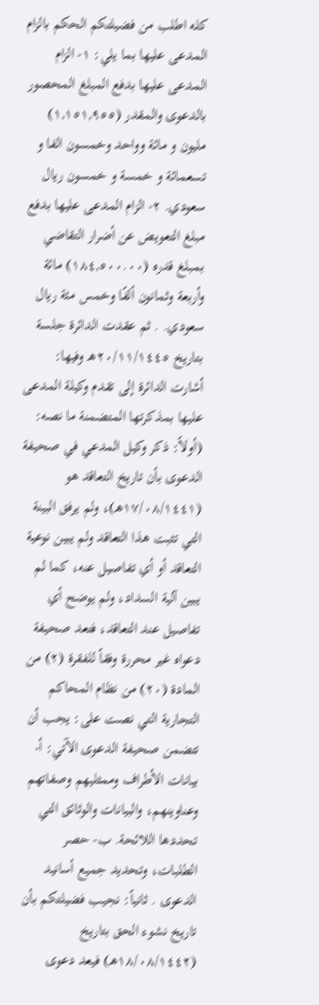كله اطلب من فضيلتكم الحكم بالزام المدعى عليها بما يلي: ١- الزام المدعى عليها بدفع المبلغ المحصور بالدعوى والمقدر (١,١٥١,٩٥٥) مليون و مائة وواحد وخمسون الفا و تسعمائة و خمسة و خمسون ريال سعودي. ٢- الزام المدعى عليها بدفع مبلغ التعويض عن أضرار التقاضي بمبلغ قدره (١٨٤,٥٠٠.٠٠) مائة وأربعة وثمانون ألفًا وخمس مئة ريال سعودي. . ثم عقدت الدائرة جلسة بتاريخ ٢٠/١١/١٤٤٥هـ وفيها: أشارت الدائرة إلى تقدم وكيلة المدعى عليها بمذكرتها المتضمنة ما نصه: (أولاً: ذكر وكيل المدعي في صحيفة الدعوى بأن تاريخ التعاقد هو (١٧/٠٨/١٤٤١هـ)، ولم يرفق البينة التي تثبت هذا التعاقد ولم يبين نوعية التعاقد أو أي تفاصيل عنه، كما لم يبين آلية السداد، ولم يوضح أي تفاصيل عند التعاقد، فتعد صحيفة دعواه غير محررة وفقاً للفقرة (٢) من المادة (٢٠) من نظام المحاكم التجارية التي نصت على: يجب أن تتضمن صحيفة الدعوى الآتي: أ- بيانات الأطراف وممثليهم وصفاتهم وعناوينهم، والبيانات والوثائق التي تحددها اللائحة. ب- حصر الطلبات، وتحديد جميع أسانيد الدعوى . ثانياً: نجيب فضيلتكم بأن تاريخ نشوء الحق بتاريخ (١٨/٠٨/١٤٤٢هـ) فيعد دعوى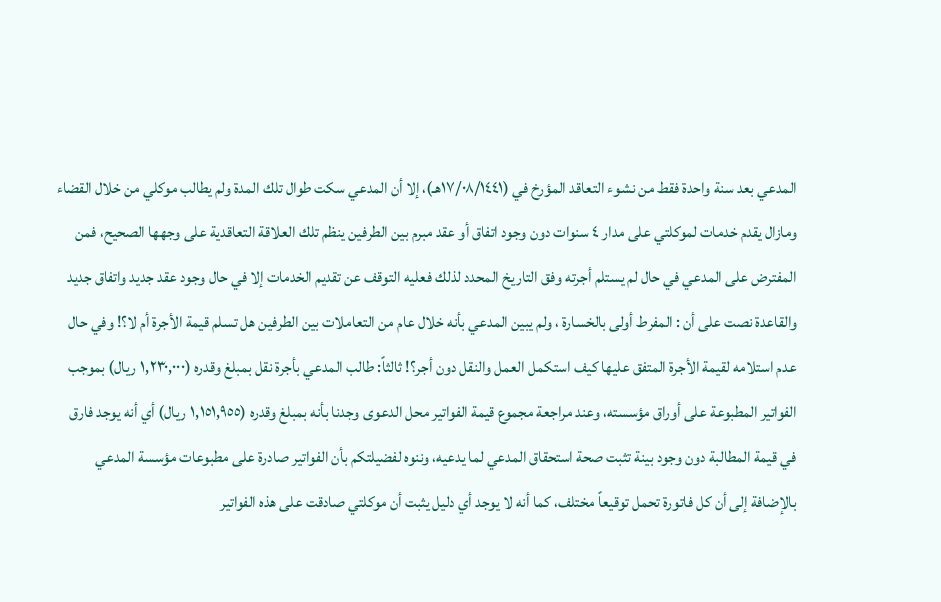المدعي بعد سنة واحدة فقط من نشوء التعاقد المؤرخ في (١٧/٠٨/١٤٤١هـ)، إلا أن المدعي سكت طوال تلك المدة ولم يطالب موكلي من خلال القضاء ومازال يقدم خدمات لموكلتي على مدار ٤ سنوات دون وجود اتفاق أو عقد مبرم بين الطرفين ينظم تلك العلاقة التعاقدية على وجهها الصحيح، فمن المفترض على المدعي في حال لم يستلم أجرته وفق التاريخ المحدد لذلك فعليه التوقف عن تقديم الخدمات إلا في حال وجود عقد جديد واتفاق جديد والقاعدة نصت على أن : المفرط أولى بالخسارة ، ولم يبين المدعي بأنه خلال عام من التعاملات بين الطرفين هل تسلم قيمة الأجرة أم لا؟! وفي حال عدم استلامه لقيمة الأجرة المتفق عليها كيف استكمل العمل والنقل دون أجر؟! ثالثاً: طالب المدعي بأجرة نقل بمبلغ وقدره (١,٢٣٠,٠٠٠ ريال) بموجب الفواتير المطبوعة على أوراق مؤسسته، وعند مراجعة مجموع قيمة الفواتير محل الدعوى وجدنا بأنه بمبلغ وقدره (١,١٥١,٩٥٥ ريال) أي أنه يوجد فارق في قيمة المطالبة دون وجود بينة تثبت صحة استحقاق المدعي لما يدعيه، وننوه لفضيلتكم بأن الفواتير صادرة على مطبوعات مؤسسة المدعي بالإضافة إلى أن كل فاتورة تحمل توقيعاً مختلف، كما أنه لا يوجد أي دليل يثبت أن موكلتي صادقت على هذه الفواتير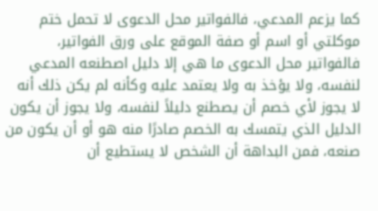كما يزعم المدعي، فالفواتير محل الدعوى لا تحمل ختم موكلتي أو اسم أو صفة الموقع على ورق الفواتير، فالفواتير محل الدعوى ما هي إلا دليل اصطنعه المدعي لنفسه، ولا يؤخذ به ولا يعتمد عليه وكأنه لم يكن ذلك أنه لا يجوز لأي خصم أن يصطنع دليلاً لنفسه، ولا يجوز أن يكون الدليل الذي يتمسك به الخصم صادرًا منه هو أو أن يكون من صنعه، فمن البداهة أن الشخص لا يستطيع أن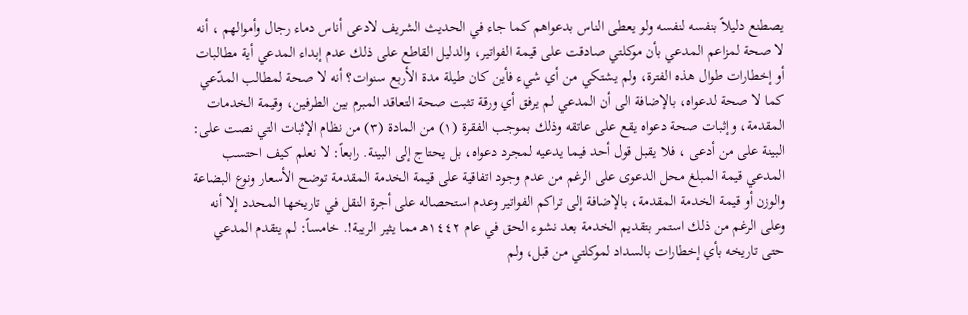يصطنع دليلاً بنفسه لنفسه ولو يعطى الناس بدعواهم كما جاء في الحديث الشريف لادعى أناس دماء رجال وأموالهم ، أنه لا صحة لمزاعم المدعي بأن موكلتي صادقت على قيمة الفواتير، والدليل القاطع على ذلك عدم إبداء المدعي أية مطالبات أو إخطارات طوال هذه الفترة، ولم يشتكي من أي شيء فأين كان طيلة مدة الأربع سنوات؟ أنه لا صحة لمطالب المدّعي كما لا صحة لدعواه، بالإضافة الى أن المدعي لم يرفق أي ورقة تثبت صحة التعاقد المبرم بين الطرفين، وقيمة الخدمات المقدمة، وإثبات صحة دعواه يقع على عاتقه وذلك بموجب الفقرة (١) من المادة (٣) من نظام الإثبات التي نصت على: البينة على من أدعى ، فلا يقبل قول أحد فيما يدعيه لمجرد دعواه، بل يحتاج إلى البينة. رابعاً: لا نعلم كيف احتسب المدعي قيمة المبلغ محل الدعوى على الرغم من عدم وجود اتفاقية على قيمة الخدمة المقدمة توضح الأسعار ونوع البضاعة والوزن أو قيمة الخدمة المقدمة، بالإضافة إلى تراكم الفواتير وعدم استحصاله على أجرة النقل في تاريخها المحدد إلا أنه وعلى الرغم من ذلك استمر بتقديم الخدمة بعد نشوء الحق في عام ١٤٤٢هـ مما يثير الريبة!. خامساً: لم يتقدم المدعي حتى تاريخه بأي إخطارات بالسداد لموكلتي من قبل، ولم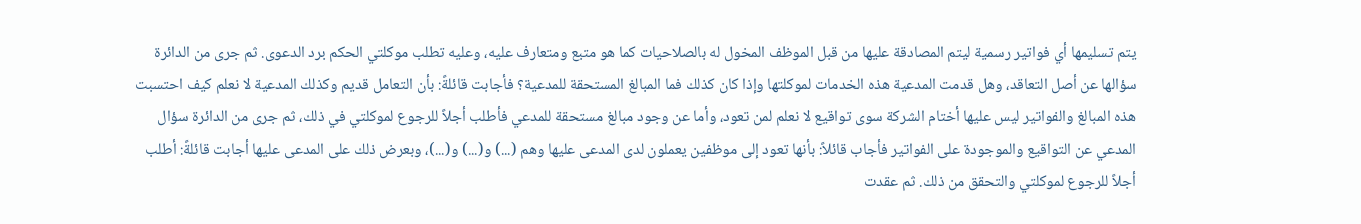يتم تسليمها أي فواتير رسمية ليتم المصادقة عليها من قبل الموظف المخول له بالصلاحيات كما هو متبع ومتعارف عليه، وعليه تطلب موكلتي الحكم برد الدعوى. ثم جرى من الدائرة سؤالها عن أصل التعاقد، وهل قدمت المدعية هذه الخدمات لموكلتها وإذا كان كذلك فما المبالغ المستحقة للمدعية؟ فأجابت قائلةً: بأن التعامل قديم وكذلك المدعية لا نعلم كيف احتسبت هذه المبالغ والفواتير ليس عليها أختام الشركة سوى تواقيع لا نعلم لمن تعود، وأما عن وجود مبالغ مستحقة للمدعي فأطلب أجلاً للرجوع لموكلتي في ذلك، ثم جرى من الدائرة سؤال المدعي عن التواقيع والموجودة على الفواتير فأجاب قائلاً: بأنها تعود إلى موظفين يعملون لدى المدعى عليها وهم (...) و(...) و(...)، وبعرض ذلك على المدعى عليها أجابت قائلةً: أطلب أجلاً للرجوع لموكلتي والتحقق من ذلك. ثم عقدت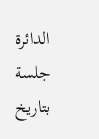الدائرة جلسة بتاريخ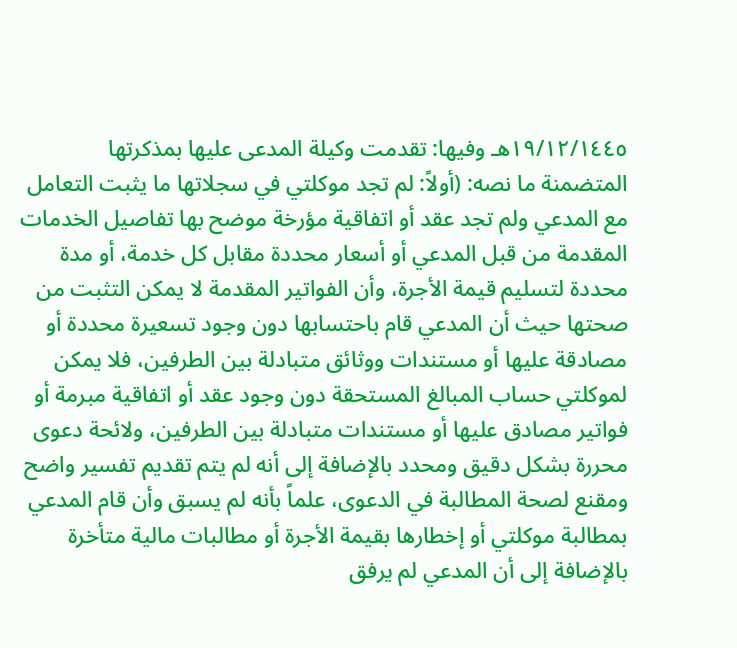١٩/١٢/١٤٤٥هـ وفيها: تقدمت وكيلة المدعى عليها بمذكرتها المتضمنة ما نصه: (أولاً: لم تجد موكلتي في سجلاتها ما يثبت التعامل مع المدعي ولم تجد عقد أو اتفاقية مؤرخة موضح بها تفاصيل الخدمات المقدمة من قبل المدعي أو أسعار محددة مقابل كل خدمة، أو مدة محددة لتسليم قيمة الأجرة، وأن الفواتير المقدمة لا يمكن التثبت من صحتها حيث أن المدعي قام باحتسابها دون وجود تسعيرة محددة أو مصادقة عليها أو مستندات ووثائق متبادلة بين الطرفين، فلا يمكن لموكلتي حساب المبالغ المستحقة دون وجود عقد أو اتفاقية مبرمة أو فواتير مصادق عليها أو مستندات متبادلة بين الطرفين، ولائحة دعوى محررة بشكل دقيق ومحدد بالإضافة إلى أنه لم يتم تقديم تفسير واضح ومقنع لصحة المطالبة في الدعوى، علماً بأنه لم يسبق وأن قام المدعي بمطالبة موكلتي أو إخطارها بقيمة الأجرة أو مطالبات مالية متأخرة بالإضافة إلى أن المدعي لم يرفق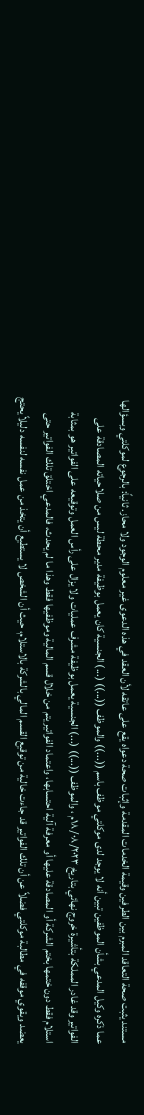مستند يثبت صحة التعاقد المبرم بين الطرفين وقيمة الخدمات المقدمة وإثبات صحة دعواه يقع على عاتقه لأن العقد في هذه الدعوى غير معلوم الوجود ولا محاز. ثانياً: بالرجوع لموكلتي وبسؤالها عما ذكره وكيل المدعي بشأن الموظفين تبين أنه لا يوجد لدى موكلتي موظف باسم ((...)) والموظف ((...)) (...) الجنسية كان يعمل بوظيفة مدير محطة ليس من صلاحياته المصادقة على الفواتير وقد غادر المملكة بتأشيرة خروج نهائي بتاريخ ١٨/٠٨/٢٠٢٣م ، والموظف ((...)) (...) الجنسية يعمل بوظيفة مشرف عمليات ولا يزال على رأس العمل وتوقيعه على الفواتير هو بمثابة استلام فقط دون ختمها بختم الشركة أو المصادقة عليها أو معرفة آلية احتسابها، واعتماد الفواتير يتم من خلال قسم المالية وموظفيها فقط وهذا ما لم يحدث، فالمدعي اختلق تلك الفواتير حتى يعضد ويقوي موقفه في مطالبة موكلتي فضلاً عن أن تلك الفواتير قد جاءت خالية من توقيع القسم المالي بالشركة بالاستلام، حيث أن الشخص لا يستطيع أن يتخذ من عمل نفسه لنفسه دليلاً يحتج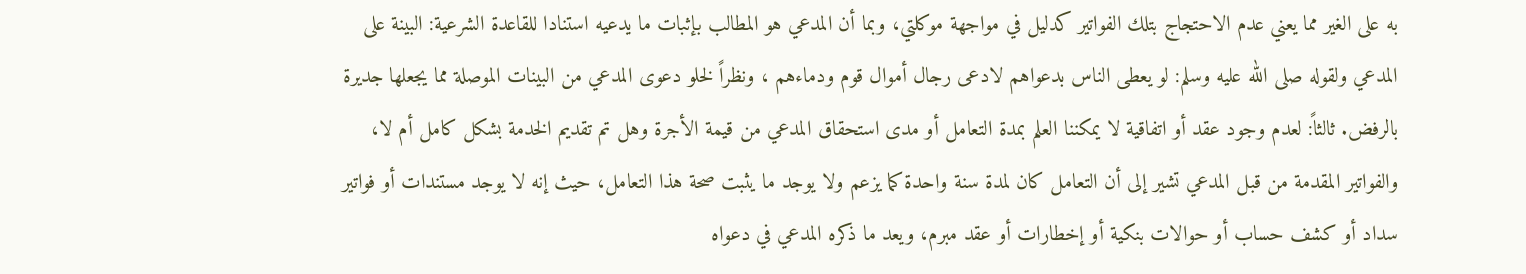به على الغير مما يعني عدم الاحتجاج بتلك الفواتير كدليل في مواجهة موكلتي، وبما أن المدعي هو المطالب بإثبات ما يدعيه استنادا للقاعدة الشرعية: البينة على المدعي ولقوله صلى الله عليه وسلم: لو يعطى الناس بدعواهم لادعى رجال أموال قوم ودماءهم ، ونظراً لخلو دعوى المدعي من البينات الموصلة مما يجعلها جديرة بالرفض. ثالثاً: لعدم وجود عقد أو اتفاقية لا يمكننا العلم بمدة التعامل أو مدى استحقاق المدعي من قيمة الأجرة وهل تم تقديم الخدمة بشكل كامل أم لا، والفواتير المقدمة من قبل المدعي تشير إلى أن التعامل كان لمدة سنة واحدة كما يزعم ولا يوجد ما يثبت صحة هذا التعامل، حيث إنه لا يوجد مستندات أو فواتير سداد أو كشف حساب أو حوالات بنكية أو إخطارات أو عقد مبرم، ويعد ما ذكره المدعي في دعواه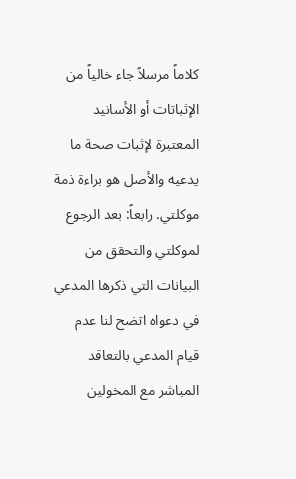كلاماً مرسلاً جاء خالياً من الإثباتات أو الأسانيد المعتبرة لإثبات صحة ما يدعيه والأصل هو براءة ذمة موكلتي. رابعاً: بعد الرجوع لموكلتي والتحقق من البيانات التي ذكرها المدعي في دعواه اتضح لنا عدم قيام المدعي بالتعاقد المباشر مع المخولين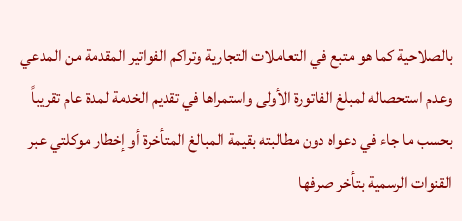بالصلاحية كما هو متبع في التعاملات التجارية وتراكم الفواتير المقدمة من المدعي وعدم استحصاله لمبلغ الفاتورة الأولى واستمراها في تقديم الخدمة لمدة عام تقريباً بحسب ما جاء في دعواه دون مطالبته بقيمة المبالغ المتأخرة أو إخطار موكلتي عبر القنوات الرسمية بتأخر صرفها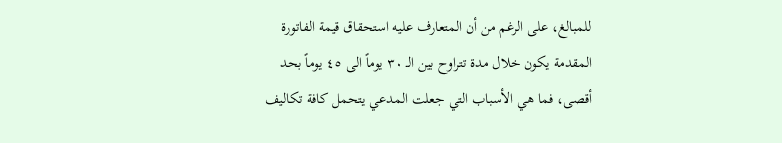للمبالغ، على الرغم من أن المتعارف عليه استحقاق قيمة الفاتورة المقدمة يكون خلال مدة تتراوح بين الـ ٣٠ يوماً الى ٤٥ يوماً بحد أقصى، فما هي الأسباب التي جعلت المدعي يتحمل كافة تكاليف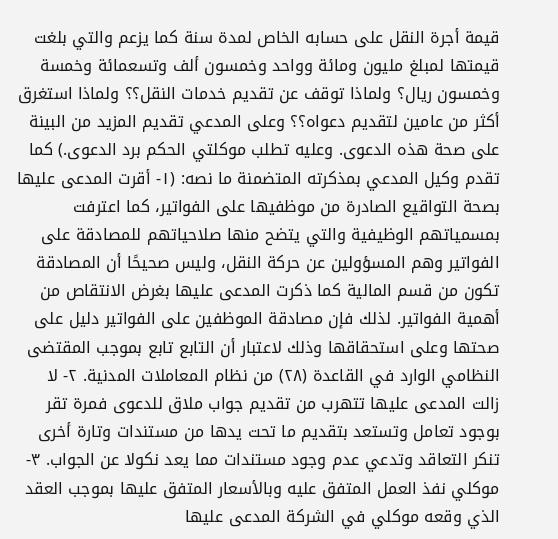قيمة أجرة النقل على حسابه الخاص لمدة سنة كما يزعم والتي بلغت قيمتها لمبلغ مليون ومائة وواحد وخمسون ألف وتسعمائة وخمسة وخمسون ريال؟ ولماذا توقف عن تقديم خدمات النقل؟؟ ولماذا استغرق أكثر من عامين لتقديم دعواه؟؟ وعلى المدعي تقديم المزيد من البينة على صحة هذه الدعوى. وعليه تطلب موكلتي الحكم برد الدعوى.) كما تقدم وكيل المدعي بمذكرته المتضمنة ما نصه: (١- أقرت المدعى عليها بصحة التواقيع الصادرة من موظفيها على الفواتير، كما اعترفت بمسمياتهم الوظيفية والتي يتضح منها صلاحياتهم للمصادقة على الفواتير وهم المسؤولين عن حركة النقل، وليس صحيحًا أن المصادقة تكون من قسم المالية كما ذكرت المدعى عليها بغرض الانتقاص من أهمية الفواتير. لذلك فإن مصادقة الموظفين على الفواتير دليل على صحتها وعلى استحقاقها وذلك لاعتبار أن التابع تابع بموجب المقتضى النظامي الوارد في القاعدة (٢٨) من نظام المعاملات المدنية. ٢- لا زالت المدعى عليها تتهرب من تقديم جواب ملاق للدعوى فمرة تقر بوجود تعامل وتستعد بتقديم ما تحت يدها من مستندات وتارة أخرى تنكر التعاقد وتدعي عدم وجود مستندات مما يعد نكولا عن الجواب. ٣- موكلي نفذ العمل المتفق عليه وبالأسعار المتفق عليها بموجب العقد الذي وقعه موكلي في الشركة المدعى عليها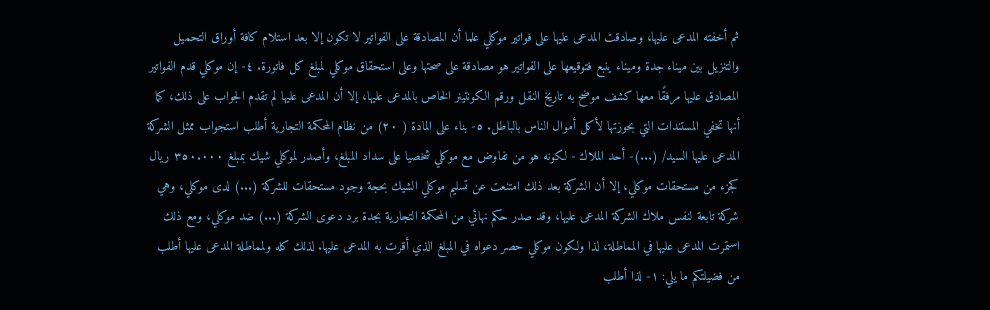ثم أخفته المدعى عليها، وصادقت المدعى عليها على فواتير موكلي علما أن المصادقة على الفواتير لا تكون إلا بعد استلام كافة أوراق التحميل والتنزيل بين ميناء جدة وميناء ينبع فتوقيعها على الفواتير هو مصادقة على صحتها وعلى استحقاق موكلي لمبلغ كل فاتورة. ٤- إن موكلي قدم الفواتير المصادق عليها مرفقًا معها كشف موضح به تاريخ النقل ورقم الكونتينر الخاص بالمدعى عليها، إلا أن المدعى عليها لم تقدم الجواب على ذلك، كما أنها تخفي المستندات التي بحوزتها لأكل أموال الناس بالباطل. ٥- بناء على المادة ( ٢٠) من نظام المحكمة التجارية أطلب استجواب ممثل الشركة المدعى عليها السيد/ (...)- أحد الملاك - لكونه هو من تفاوض مع موكلي شخصيا على سداد المبلغ، وأصدر لموكلي شيك بمبلغ ٣٥٠.٠٠٠ ريال كجزء من مستحقات موكلي، إلا أن الشركة بعد ذلك امتنعت عن تسليم موكلي الشيك بحجة وجود مستحقات للشركة (...) لدى موكلي، وهي شركة تابعة لنفس ملاك الشركة المدعى عليها، وقد صدر حكم نهائي من المحكمة التجارية بجدة برد دعوى الشركة (...) ضد موكلي، ومع ذلك استمرت المدعى عليها في المماطلة، لذا ولكون موكلي حصر دعواه في المبلغ الذي أقرت به المدعى عليها. لذلك كله ولمماطلة المدعى عليها أطلب من فضيلتكم ما يلي: ١- لذا أطلب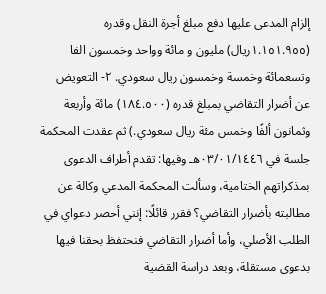إلزام المدعى عليها دفع مبلغ أجرة النقل وقدره (١.١٥١.٩٥٥ريال) مليون و مائة وواحد وخمسون الفا وتسعمائة وخمسة وخمسون ريال سعودي. ٢- التعويض عن أضرار التقاضي بمبلغ قدره (١٨٤.٥٠٠) مائة وأربعة وثمانون ألفًا وخمس مئة ريال سعودي.) ثم عقدت المحكمة جلسة في ٠٣/٠١/١٤٤٦هـ وفيها: تقدم أطراف الدعوى بمذكراتهم الختامية، وسألت المحكمة المدعي وكالة عن مطالبته بأضرار التقاضي؟ فقرر قائلًا: إنني أحصر دعواي في الطلب الأصلي، وأما أضرار التقاضي فنحتفظ بحقنا فيها بدعوى مستقلة، وبعد دراسة القضية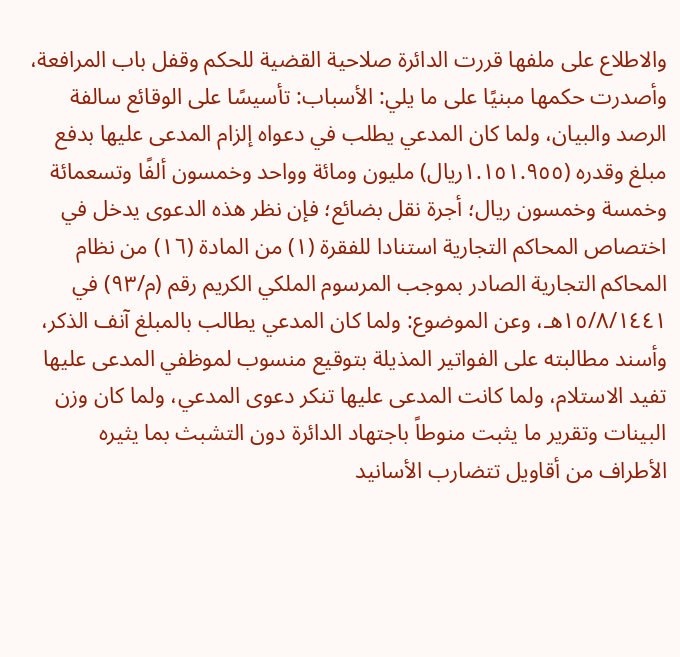والاطلاع على ملفها قررت الدائرة صلاحية القضية للحكم وقفل باب المرافعة، وأصدرت حكمها مبنيًا على ما يلي: الأسباب: تأسيسًا على الوقائع سالفة الرصد والبيان، ولما كان المدعي يطلب في دعواه إلزام المدعى عليها بدفع مبلغ وقدره (١.١٥١.٩٥٥ريال) مليون ومائة وواحد وخمسون ألفًا وتسعمائة وخمسة وخمسون ريال؛ أجرة نقل بضائع؛ فإن نظر هذه الدعوى يدخل في اختصاص المحاكم التجارية استنادا للفقرة (١) من المادة (١٦) من نظام المحاكم التجارية الصادر بموجب المرسوم الملكي الكريم رقم (م/٩٣) في ١٥/٨/١٤٤١هـ، وعن الموضوع: ولما كان المدعي يطالب بالمبلغ آنف الذكر، وأسند مطالبته على الفواتير المذيلة بتوقيع منسوب لموظفي المدعى عليها تفيد الاستلام، ولما كانت المدعى عليها تنكر دعوى المدعي، ولما كان وزن البينات وتقرير ما يثبت منوطاً باجتهاد الدائرة دون التشبث بما يثيره الأطراف من أقاويل تتضارب الأسانيد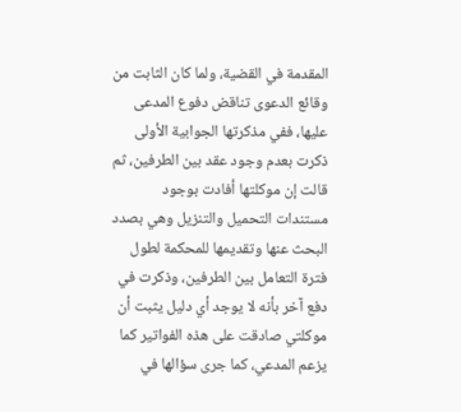المقدمة في القضية، ولما كان الثابت من وقائع الدعوى تناقض دفوع المدعى عليها، ففي مذكرتها الجوابية الأولى ذكرت بعدم وجود عقد بين الطرفين، ثم قالت إن موكلتها أفادت بوجود مستندات التحميل والتنزيل وهي بصدد البحث عنها وتقديمها للمحكمة لطول فترة التعامل بين الطرفين، وذكرت في دفع آخر بأنه لا يوجد أي دليل يثبت أن موكلتي صادقت على هذه الفواتير كما يزعم المدعي، كما جرى سؤالها في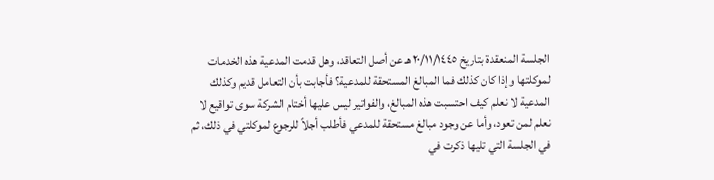الجلسة المنعقدة بتاريخ ٢٠/١١/١٤٤٥هـ عن أصل التعاقد، وهل قدمت المدعية هذه الخدمات لموكلتها وإذا كان كذلك فما المبالغ المستحقة للمدعية؟ فأجابت بأن التعامل قديم وكذلك المدعية لا نعلم كيف احتسبت هذه المبالغ، والفواتير ليس عليها أختام الشركة سوى تواقيع لا نعلم لمن تعود، وأما عن وجود مبالغ مستحقة للمدعي فأطلب أجلاً للرجوع لموكلتي في ذلك، ثم في الجلسة التي تليها ذكرت في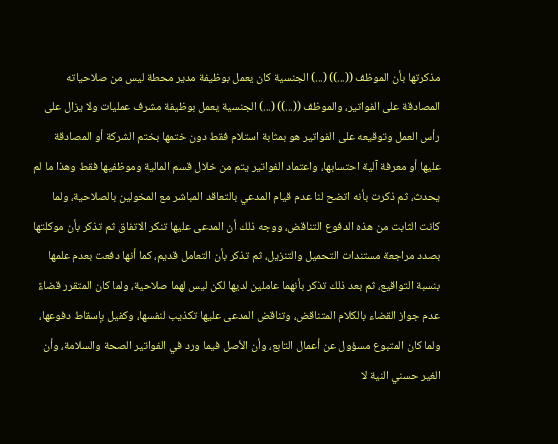مذكرتها بأن الموظف ((...)) (...) الجنسية كان يعمل بوظيفة مدير محطة ليس من صلاحياته المصادقة على الفواتير، والموظف ((...)) (...) الجنسية يعمل بوظيفة مشرف عمليات ولا يزال على رأس العمل وتوقيعه على الفواتير هو بمثابة استلام فقط دون ختمها بختم الشركة أو المصادقة عليها أو معرفة آلية احتسابها، واعتماد الفواتير يتم من خلال قسم المالية وموظفيها فقط وهذا ما لم يحدث، ثم ذكرت بأنه اتضح لنا عدم قيام المدعي بالتعاقد المباشر مع المخولين بالصلاحية، ولما كانت الثابت من هذه الدفوع التناقض، ووجه ذلك أن المدعى عليها تنكر الاتفاق ثم تذكر بأن موكلتها بصدد مراجعة مستندات التحميل والتنزيل، ثم تذكر بأن التعامل قديم، كما أنها دفعت بعدم علمها بنسبة التواقيع، ثم بعد ذلك تذكر بأنهما عاملين لديها لكن ليس لهما صلاحية، ولما كان المتقرر قضاءً عدم جواز القضاء بالكلام المتناقض، وتناقض المدعى عليها تكذيب لنفسها، وكفيل بإسقاط دفوعها، ولما كان المتبوع مسؤول عن أعمال التابع، وأن الأصل فيما ورد في الفواتير الصحة والسلامة، وأن الغير حسني النية لا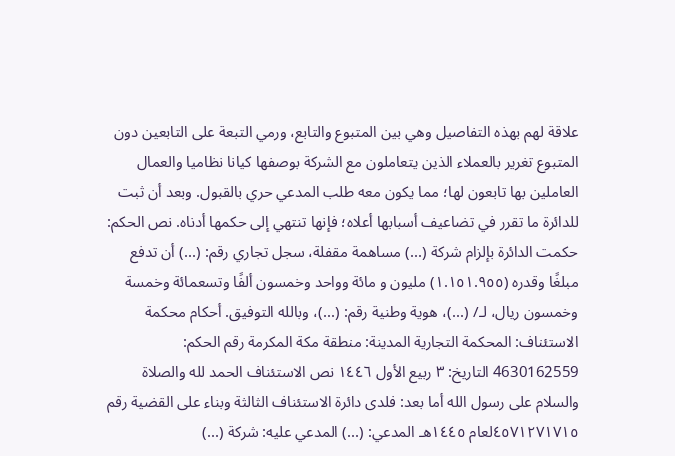علاقة لهم بهذه التفاصيل وهي بين المتبوع والتابع، ورمي التبعة على التابعين دون المتبوع تغرير بالعملاء الذين يتعاملون مع الشركة بوصفها كيانا نظاميا والعمال العاملين بها تابعون لها؛ مما يكون معه طلب المدعي حري بالقبول. وبعد أن ثبت للدائرة ما تقرر في تضاعيف أسبابها أعلاه؛ فإنها تنتهي إلى حكمها أدناه. نص الحكم: حكمت الدائرة بإلزام شركة (...) مساهمة مقفلة، سجل تجاري رقم: (...) أن تدفع مبلغًا وقدره (١.١٥١.٩٥٥) مليون و مائة وواحد وخمسون ألفًا وتسعمائة وخمسة وخمسون ريال، لـ/ (...)، هوية وطنية رقم: (...)، وبالله التوفيق. أحكام محكمة الاستئناف: المحكمة التجارية المدينة: منطقة مكة المكرمة رقم الحكم: 4630162559 التاريخ: ٣ ربيع الأول ١٤٤٦ نص الاستئناف الحمد لله والصلاة والسلام على رسول الله أما بعد: فلدى دائرة الاستئناف الثالثة وبناء على القضية رقم ٤٥٧١٢٧١٧١٥لعام ١٤٤٥هـ المدعي: (...) المدعي عليه: شركة (...)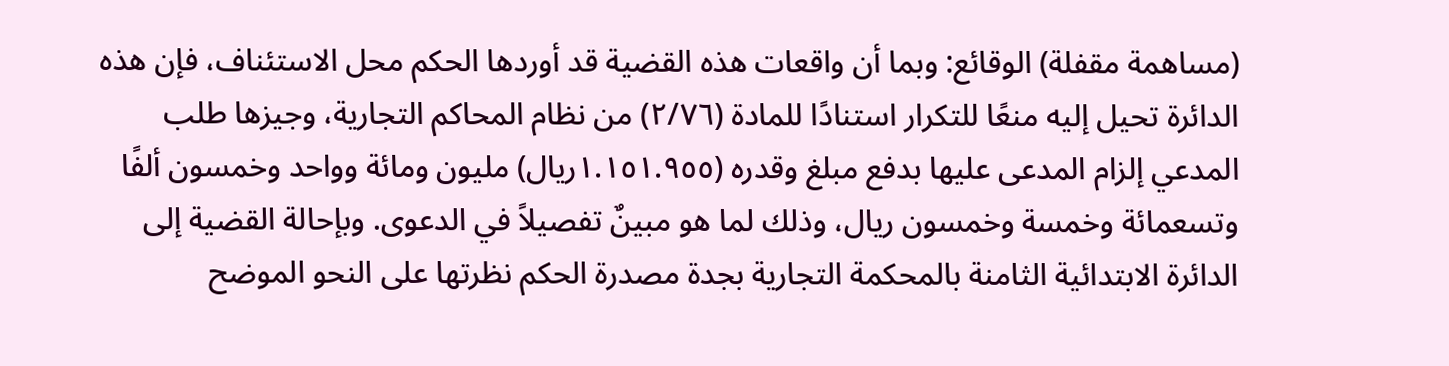(مساهمة مقفلة) الوقائع: وبما أن واقعات هذه القضية قد أوردها الحكم محل الاستئناف، فإن هذه الدائرة تحيل إليه منعًا للتكرار استنادًا للمادة (٢/٧٦) من نظام المحاكم التجارية، وجيزها طلب المدعي إلزام المدعى عليها بدفع مبلغ وقدره (١.١٥١.٩٥٥ريال) مليون ومائة وواحد وخمسون ألفًا وتسعمائة وخمسة وخمسون ريال، وذلك لما هو مبينٌ تفصيلاً في الدعوى. وبإحالة القضية إلى الدائرة الابتدائية الثامنة بالمحكمة التجارية بجدة مصدرة الحكم نظرتها على النحو الموضح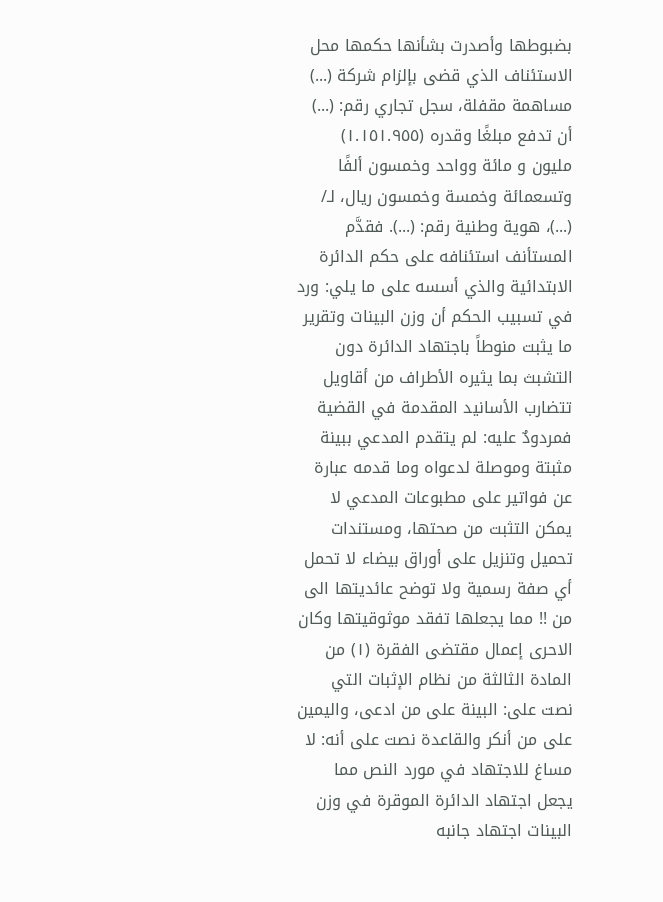بضبوطها وأصدرت بشأنها حكمها محل الاستئناف الذي قضى بإلزام شركة (...) مساهمة مقفلة، سجل تجاري رقم: (...) أن تدفع مبلغًا وقدره (١.١٥١.٩٥٥) مليون و مائة وواحد وخمسون ألفًا وتسعمائة وخمسة وخمسون ريال، لـ/ (...)، هوية وطنية رقم: (...). فقدَّم المستأنف استئنافه على حكم الدائرة الابتدائية والذي أسسه على ما يلي: ورد في تسبيب الحكم أن وزن البينات وتقرير ما يثبت منوطاً باجتهاد الدائرة دون التشبث بما يثيره الأطراف من أقاويل تتضارب الأسانيد المقدمة في القضية فمردودٌ عليه: لم يتقدم المدعي ببينة مثبتة وموصلة لدعواه وما قدمه عبارة عن فواتير على مطبوعات المدعي لا يمكن التثبت من صحتها، ومستندات تحميل وتنزيل على أوراق بيضاء لا تحمل أي صفة رسمية ولا توضح عائديتها الى من !! مما يجعلها تفقد موثوقيتها وكان الاحرى إعمال مقتضى الفقرة (١) من المادة الثالثة من نظام الإثبات التي نصت على: البينة على من ادعى، واليمين على من أنكر والقاعدة نصت على أنه: لا مساغ للاجتهاد في مورد النص مما يجعل اجتهاد الدائرة الموقرة في وزن البينات اجتهاد جانبه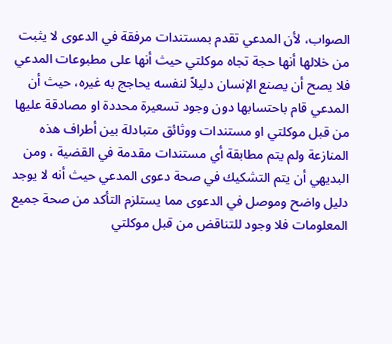الصواب، لأن المدعي تقدم بمستندات مرفقة في الدعوى لا يثبت من خلالها أنها حجة تجاه موكلتي حيث أنها على مطبوعات المدعي فلا يصح أن يصنع الإنسان دليلاً لنفسه يحاجج به غيره، حيث أن المدعي قام باحتسابها دون وجود تسعيرة محددة او مصادقة عليها من قبل موكلتي او مستندات ووثائق متبادلة بين أطراف هذه المنازعة ولم يتم مطابقة أي مستندات مقدمة في القضية ، ومن البديهي أن يتم التشكيك في صحة دعوى المدعي حيث أنه لا يوجد دليل واضح وموصل في الدعوى مما يستلزم التأكد من صحة جميع المعلومات فلا وجود للتناقض من قبل موكلتي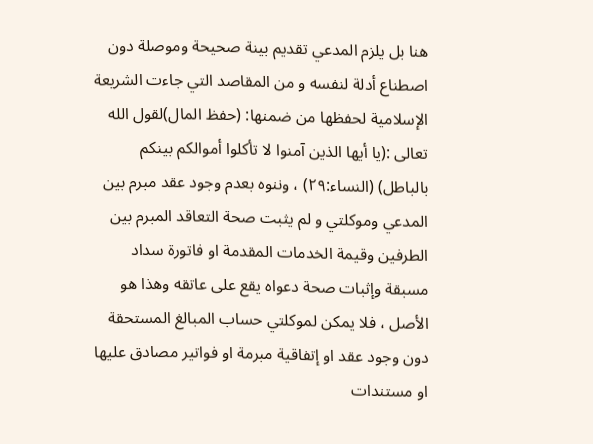هنا بل يلزم المدعي تقديم بينة صحيحة وموصلة دون اصطناع أدلة لنفسه و من المقاصد التي جاءت الشريعة الإسلامية لحفظها من ضمنها: (حفظ المال)لقول الله تعالى :(يا أيها الذين آمنوا لا تأكلوا أموالكم بينكم بالباطل) (النساء:٢٩) ، وننوه بعدم وجود عقد مبرم بين المدعي وموكلتي و لم يثبت صحة التعاقد المبرم بين الطرفين وقيمة الخدمات المقدمة او فاتورة سداد مسبقة وإثبات صحة دعواه يقع على عاتقه وهذا هو الأصل ، فلا يمكن لموكلتي حساب المبالغ المستحقة دون وجود عقد او إتفاقية مبرمة او فواتير مصادق عليها او مستندات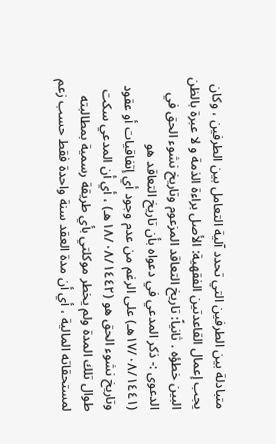متبادلة بين الطرفين التي تحدد آلية التعامل بين الطرفين ، وكان يجب إعمال القاعدتين الفقهية: الأصل براءة الذمة و لا عبرة بالظن البين خطؤه . ثانياً: تاريخ التعاقد المزعوم وتاريخ نشوء الحق في الدعوى :- ذكر المدعي في دعواه بأن تاريخ التعاقد هو (١٧/٠٨/١٤٤١هـ) على الرغم من عدم وجود أي إتفاقيات أو عقود وتاريخ نشوء الحق هو (١٨/٠٨/١٤٤٢هـ) ، أي أن المدعي سكت طوال تلك المدة ولم يخطر موكلتي بأي طريقة رسمية بمطالبته لمستحقاته المالية ، أي أن مدة العقد سنة واحدة فقط حسب زعم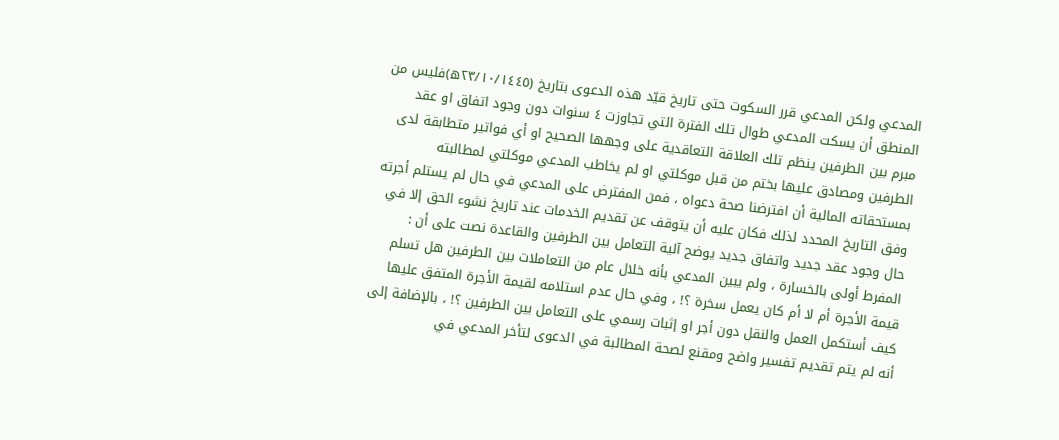المدعي ولكن المدعي قرر السكوت حتى تاريخ قيّد هذه الدعوى بتاريخ (٢٣/١٠/١٤٤٥ه)فليس من المنطق أن يسكت المدعي طوال تلك الفترة التي تجاوزت ٤ سنوات دون وجود اتفاق او عقد مبرم بين الطرفين ينظم تلك العلاقة التعاقدية على وجهها الصحيح او أي فواتير متطابقة لدى الطرفين ومصادق عليها بختم من قبل موكلتي او لم يخاطب المدعي موكلتي لمطالبته بمستحقاته المالية أن افترضنا صحة دعواه ، فمن المفترض على المدعي في حال لم يستلم أجرته وفق التاريخ المحدد لذلك فكان عليه أن يتوقف عن تقديم الخدمات عند تاريخ نشوء الحق إلا في حال وجود عقد جديد واتفاق جديد يوضح آلية التعامل بين الطرفين والقاعدة نصت على أن : المفرط أولى بالخسارة ، ولم يبين المدعي بأنه خلال عام من التعاملات بين الطرفين هل تسلم قيمة الأجرة أم لا أم كان يعمل سخرة ؟! ، وفي حال عدم استلامه لقيمة الأجرة المتفق عليها كيف أستكمل العمل والنقل دون أجر او إثبات رسمي على التعامل بين الطرفين ؟! ، بالإضافة إلى أنه لم يتم تقديم تفسير واضح ومقنع لصحة المطالبة في الدعوى لتأخر المدعي في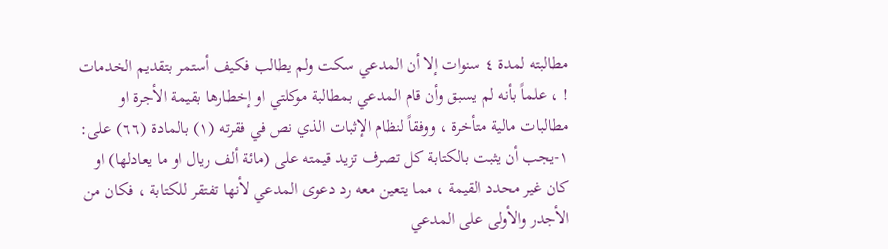مطالبته لمدة ٤ سنوات إلا أن المدعي سكت ولم يطالب فكيف أستمر بتقديم الخدمات ! ، علماً بأنه لم يسبق وأن قام المدعي بمطالبة موكلتي او إخطارها بقيمة الأجرة او مطالبات مالية متأخرة ، ووفقاً لنظام الإثبات الذي نص في فقرته (١) بالمادة (٦٦) على: ١-يجب أن يثبت بالكتابة كل تصرف تزيد قيمته على (مائة ألف ريال او ما يعادلها) او كان غير محدد القيمة ، مما يتعين معه رد دعوى المدعي لأنها تفتقر للكتابة ، فكان من الأجدر والأولى على المدعي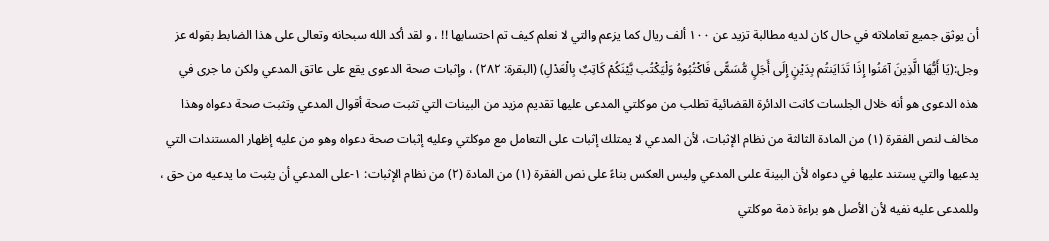أن يوثق جميع تعاملاته في حال كان لديه مطالبة تزيد عن ١٠٠ ألف ريال كما يزعم والتي لا نعلم كيف تم احتسابها !! ، و لقد أكد الله سبحانه وتعالى على هذا الضابط بقوله عز وجل:(يَا أَيُّهَا الَّذِينَ آمَنُوا إِذَا تَدَايَنتُم بِدَيْنٍ إِلَى أَجَلٍ مُّسَمًّى فَاكْتُبُوهُ وَلْيَكْتُب بَّيْنَكُمْ كَاتِبٌ بِالْعَدْلِ) (البقرة: ٢٨٢) ، وإثبات صحة الدعوى يقع على عاتق المدعي ولكن ما جرى في هذه الدعوى هو أنه خلال الجلسات كانت الدائرة القضائية تطلب من موكلتي المدعى عليها تقديم مزيد من البينات التي تثبت صحة أقوال المدعي وتثبت صحة دعواه وهذا مخالف لنص الفقرة (١) من المادة الثالثة من نظام الإثبات، لأن المدعي لا يمتلك إثبات على التعامل مع موكلتي وعليه إثبات صحة دعواه وهو من عليه إظهار المستندات التي يدعيها والتي يستند عليها في دعواه لأن البينة علىى المدعي وليس العكس بناءً على نص الفقرة (١) من المادة (٢) من نظام الإثبات: ١-على المدعي أن يثبت ما يدعيه من حق ، وللمدعى عليه نفيه لأن الأصل هو براءة ذمة موكلتي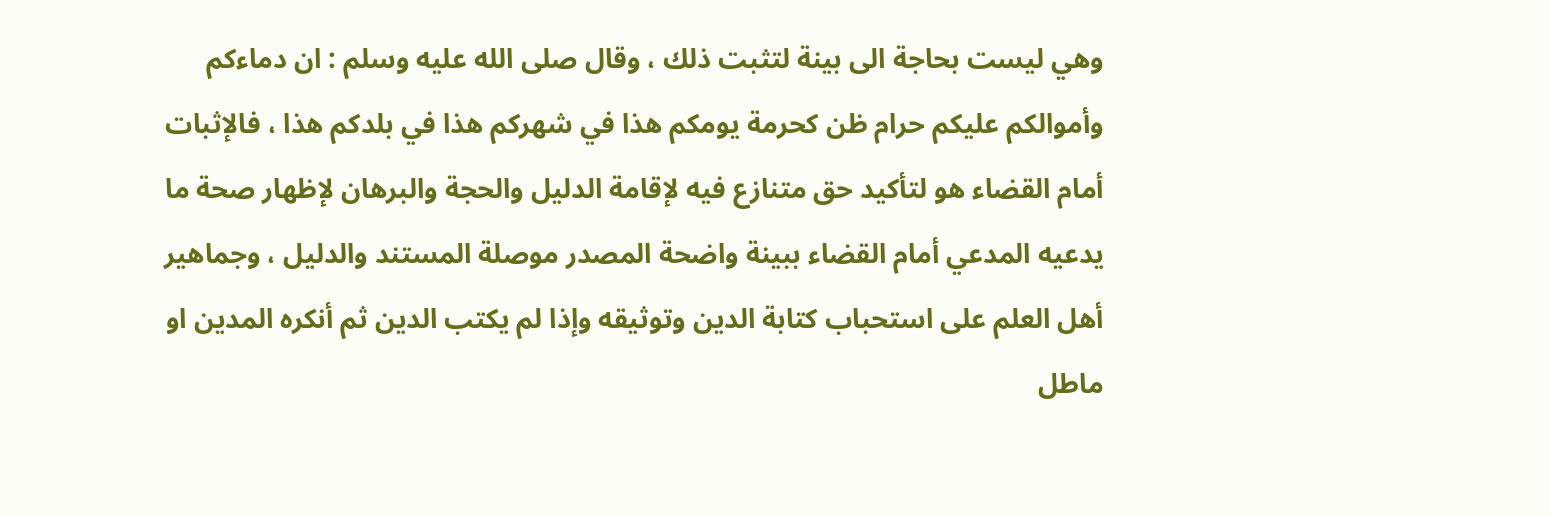وهي ليست بحاجة الى بينة لتثبت ذلك ، وقال صلى الله عليه وسلم : ان دماءكم وأموالكم عليكم حرام ظن كحرمة يومكم هذا في شهركم هذا في بلدكم هذا ، فالإثبات أمام القضاء هو لتأكيد حق متنازع فيه لإقامة الدليل والحجة والبرهان لإظهار صحة ما يدعيه المدعي أمام القضاء ببينة واضحة المصدر موصلة المستند والدليل ، وجماهير أهل العلم على استحباب كتابة الدين وتوثيقه وإذا لم يكتب الدين ثم أنكره المدين او ماطل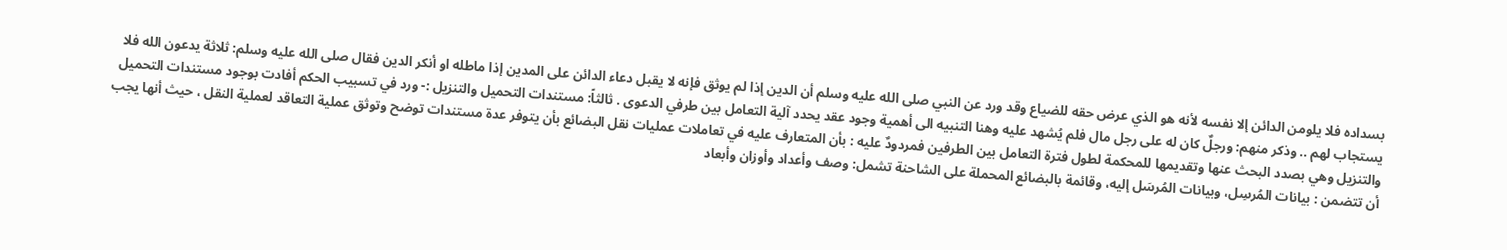بسداده فلا يلومن الدائن إلا نفسه لأنه هو الذي عرض حقه للضياع وقد ورد عن النبي صلى الله عليه وسلم أن الدين إذا لم يوثق فإنه لا يقبل دعاء الدائن على المدين إذا ماطله او أنكر الدين فقال صلى الله عليه وسلم: ثلاثة يدعون الله فلا يستجاب لهم .. وذكر منهم: ورجلٌ كان له على رجل مال فلم يُشهد عليه وهنا التنبيه الى أهمية وجود عقد يحدد آلية التعامل بين طرفي الدعوى . ثالثاً: مستندات التحميل والتنزيل :- ورد في تسبيب الحكم أفادت بوجود مستندات التحميل والتنزيل وهي بصدد البحث عنها وتقديمها للمحكمة لطول فترة التعامل بين الطرفين فمردودٌ عليه : بأن المتعارف عليه في تعاملات عمليات نقل البضائع بأن يتوفر عدة مستندات توضح وتوثق عملية التعاقد لعملية النقل ، حيث أنها يجب أن تتضمن : بيانات المُرسِل، وبيانات المُرسَل إليه، وقائمة بالبضائع المحملة على الشاحنة تشمل: وصف وأعداد وأوزان وأبعاد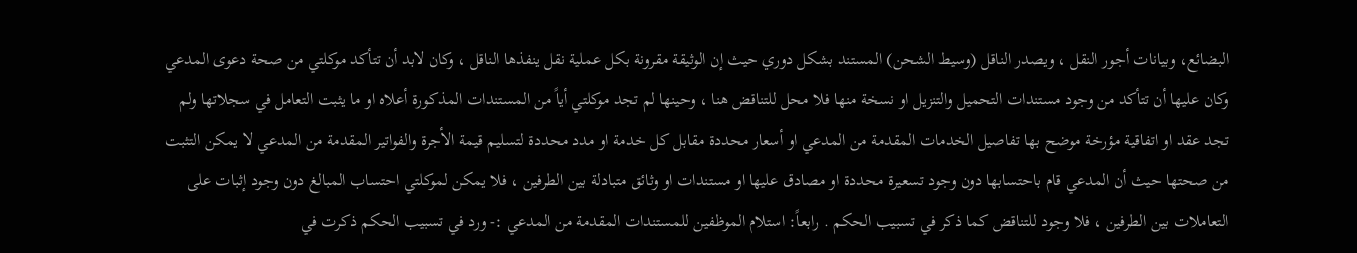البضائع، وبيانات أجور النقل ، ويصدر الناقل (وسيط الشحن) المستند بشكل دوري حيث إن الوثيقة مقرونة بكل عملية نقل ينفذها الناقل ، وكان لابد أن تتأكد موكلتي من صحة دعوى المدعي وكان عليها أن تتأكد من وجود مستندات التحميل والتنزيل او نسخة منها فلا محل للتناقض هنا ، وحينها لم تجد موكلتي أياً من المستندات المذكورة أعلاه او ما يثبت التعامل في سجلاتها ولم تجد عقد او اتفاقية مؤرخة موضح بها تفاصيل الخدمات المقدمة من المدعي او أسعار محددة مقابل كل خدمة او مدد محددة لتسليم قيمة الأجرة والفواتير المقدمة من المدعي لا يمكن التثبت من صحتها حيث أن المدعي قام باحتسابها دون وجود تسعيرة محددة او مصادق عليها او مستندات او وثائق متبادلة بين الطرفين ، فلا يمكن لموكلتي احتساب المبالغ دون وجود إثبات على التعاملات بين الطرفين ، فلا وجود للتناقض كما ذكر في تسبيب الحكم . رابعاً: استلام الموظفين للمستندات المقدمة من المدعي :- ورد في تسبيب الحكم ذكرت في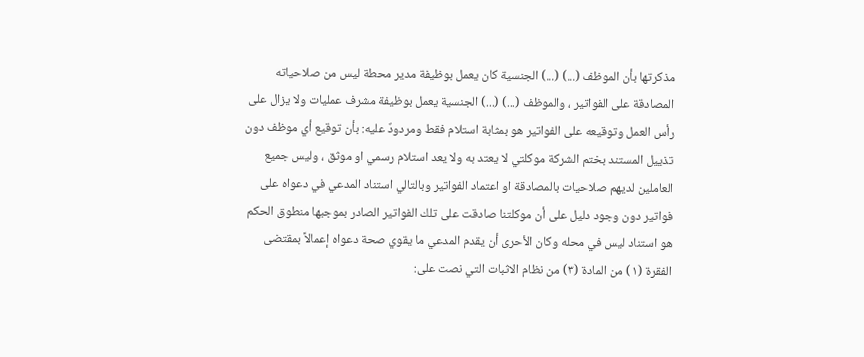مذكرتها بأن الموظف (...) (...) الجنسية كان يعمل بوظيفة مدير محطة ليس من صلاحياته المصادقة على الفواتير ، والموظف (...) (...) الجنسية يعمل بوظيفة مشرف عمليات ولا يزال على رأس العمل وتوقيعه على الفواتير هو بمثابة استلام فقط ومردودٌ عليه: بأن توقيع أي موظف دون تذييل المستند بختم الشركة موكلتي لا يعتد به ولا يعد استلام رسمي او موثق ، وليس جميع العاملين لديهم صلاحيات بالمصادقة او اعتماد الفواتير وبالتالي استناد المدعي في دعواه على فواتير دون وجود دليل على أن موكلتنا صادقت على تلك الفواتير الصادر بموجبها منطوق الحكم هو استناد ليس في محله وكان الأحرى أن يقدم المدعي ما يقوي صحة دعواه إعمالاً بمقتضى الفقرة (١) من المادة (٣) من نظام الاثبات التي نصت على: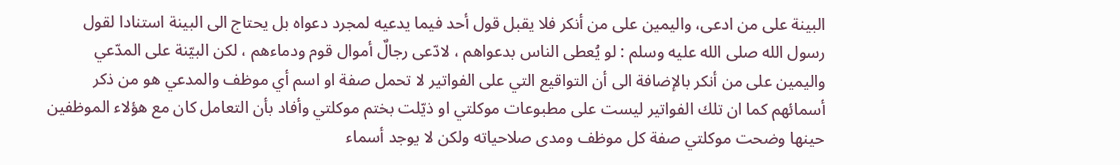البينة على من ادعى، واليمين على من أنكر فلا يقبل قول أحد فيما يدعيه لمجرد دعواه بل يحتاج الى البينة استنادا لقول رسول الله صلى الله عليه وسلم : لو يُعطى الناس بدعواهم ، لادّعى رجالٌ أموال قوم ودماءهم ، لكن البيّنة على المدّعي واليمين على من أنكر بالإضافة الى أن التواقيع التي على الفواتير لا تحمل صفة او اسم أي موظف والمدعي هو من ذكر أسمائهم كما ان تلك الفواتير ليست على مطبوعات موكلتي او ذيّلت بختم موكلتي وأفاد بأن التعامل كان مع هؤلاء الموظفين حينها وضحت موكلتي صفة كل موظف ومدى صلاحياته ولكن لا يوجد أسماء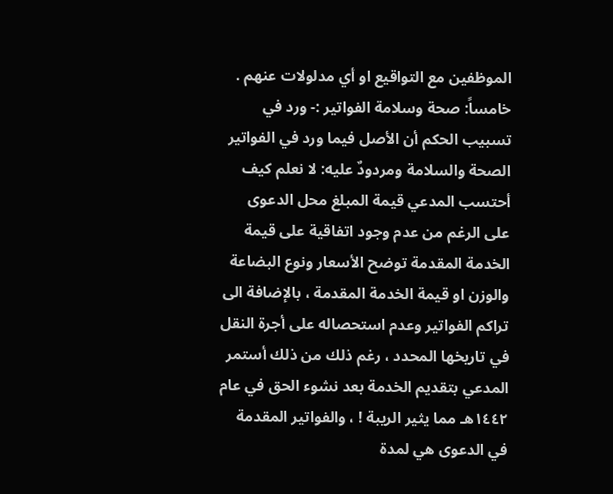الموظفين مع التواقيع او أي مدلولات عنهم . خامساً: صحة وسلامة الفواتير :- ورد في تسبيب الحكم أن الأصل فيما ورد في الفواتير الصحة والسلامة ومردودٌ عليه: لا نعلم كيف أحتسب المدعي قيمة المبلغ محل الدعوى على الرغم من عدم وجود اتفاقية على قيمة الخدمة المقدمة توضح الأسعار ونوع البضاعة والوزن او قيمة الخدمة المقدمة ، بالإضافة الى تراكم الفواتير وعدم استحصاله على أجرة النقل في تاريخها المحدد ، رغم ذلك من ذلك أستمر المدعي بتقديم الخدمة بعد نشوء الحق في عام ١٤٤٢هـ مما يثير الريبة ! ، والفواتير المقدمة في الدعوى هي لمدة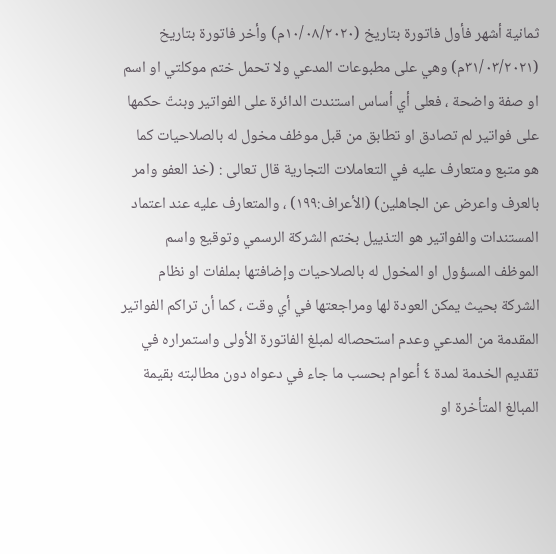ثمانية أشهر فأول فاتورة بتاريخ (١٠/٠٨/٢٠٢٠م) وأخر فاتورة بتاريخ (٣١/٠٣/٢٠٢١م) وهي على مطبوعات المدعي ولا تحمل ختم موكلتي او اسم او صفة واضحة ، فعلى أي أساس استندت الدائرة على الفواتير وبنتّ حكمها على فواتير لم تصادق او تطابق من قبل موظف مخول له بالصلاحيات كما هو متبع ومتعارف عليه في التعاملات التجارية قال تعالى : (خذ العفو وامر بالعرف واعرض عن الجاهلين) (الأعراف:١٩٩) ، والمتعارف عليه عند اعتماد المستندات والفواتير هو التذييل بختم الشركة الرسمي وتوقيع واسم الموظف المسؤول او المخول له بالصلاحيات وإضافتها بملفات او نظام الشركة بحيث يمكن العودة لها ومراجعتها في أي وقت ، كما أن تراكم الفواتير المقدمة من المدعي وعدم استحصاله لمبلغ الفاتورة الأولى واستمراره في تقديم الخدمة لمدة ٤ أعوام بحسب ما جاء في دعواه دون مطالبته بقيمة المبالغ المتأخرة او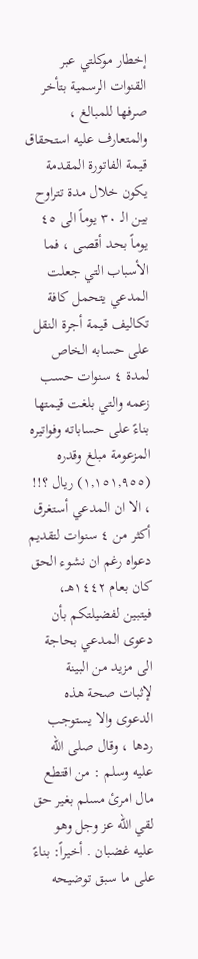إخطار موكلتي عبر القنوات الرسمية بتأخر صرفها للمبالغ ، والمتعارف عليه استحقاق قيمة الفاتورة المقدمة يكون خلال مدة تتراوح بين الـ ٣٠ يوماً الى ٤٥ يوماً بحد أقصى ، فما الأسباب التي جعلت المدعي يتحمل كافة تكاليف قيمة أجرة النقل على حسابه الخاص لمدة ٤ سنوات حسب زعمه والتي بلغت قيمتها بناءً على حساباته وفواتيره المزعومة مبلغ وقدره (١,١٥١,٩٥٥) ريال ؟!! ، الا ان المدعي أستغرق أكثر من ٤ سنوات لتقديم دعواه رغم ان نشوء الحق كان بعام ١٤٤٢هـ، فيتبين لفضيلتكم بأن دعوى المدعي بحاجة الى مزيد من البينة لإثبات صحة هذه الدعوى والا يستوجب ردها ، وقال صلى الله عليه وسلم : من اقتطع مال امرئ مسلم بغير حق لقي الله عز وجل وهو عليه غضبان . أخيراً: بناءً على ما سبق توضيحه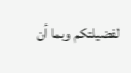لفضيلتكم وبما أن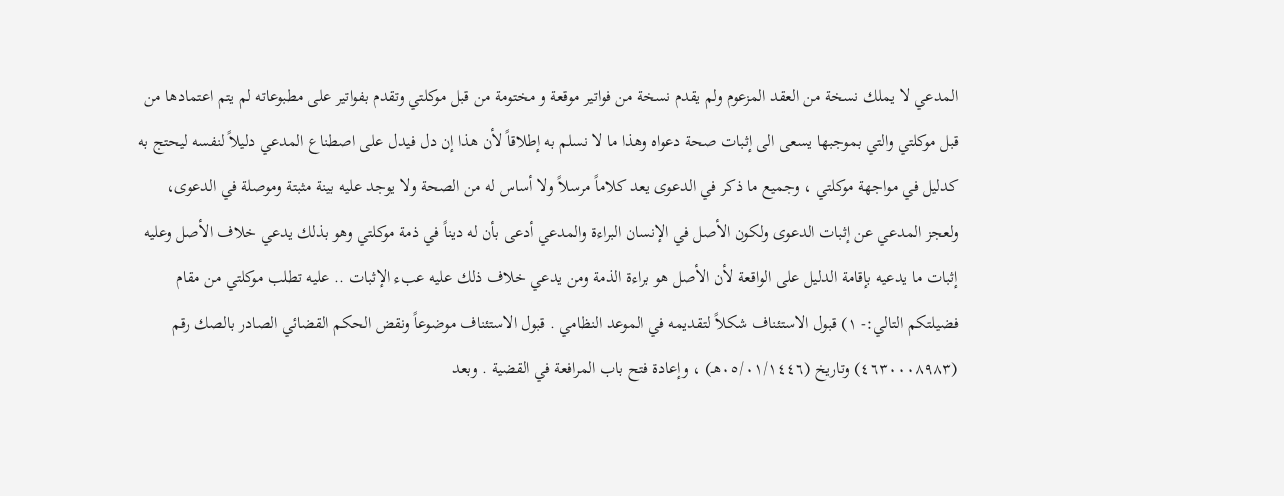المدعي لا يملك نسخة من العقد المزعوم ولم يقدم نسخة من فواتير موقعة و مختومة من قبل موكلتي وتقدم بفواتير على مطبوعاته لم يتم اعتمادها من قبل موكلتي والتي بموجبها يسعى الى إثبات صحة دعواه وهذا ما لا نسلم به إطلاقاً لأن هذا إن دل فيدل على اصطناع المدعي دليلاً لنفسه ليحتج به كدليل في مواجهة موكلتي ، وجميع ما ذكر في الدعوى يعد كلاماً مرسلاً ولا أساس له من الصحة ولا يوجد عليه بينة مثبتة وموصلة في الدعوى، ولعجز المدعي عن إثبات الدعوى ولكون الأصل في الإنسان البراءة والمدعي أدعى بأن له ديناً في ذمة موكلتي وهو بذلك يدعي خلاف الأصل وعليه إثبات ما يدعيه بإقامة الدليل على الواقعة لأن الأصل هو براءة الذمة ومن يدعي خلاف ذلك عليه عبء الإثبات .. عليه تطلب موكلتي من مقام فضيلتكم التالي:- ١) قبول الاستئناف شكلاً لتقديمه في الموعد النظامي . قبول الاستئناف موضوعاً ونقض الحكم القضائي الصادر بالصك رقم (٤٦٣٠٠٠٨٩٨٣) وتاريخ (٠٥/٠١/١٤٤٦هـ) ، وإعادة فتح باب المرافعة في القضية . وبعد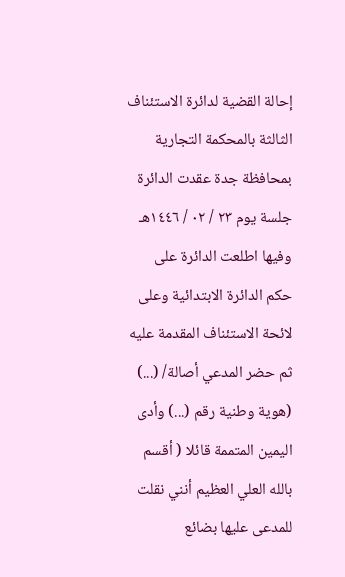إحالة القضية لدائرة الاستئناف الثالثة بالمحكمة التجارية بمحافظة جدة عقدت الدائرة جلسة يوم ٢٣ / ٠٢ / ١٤٤٦هـ وفيها اطلعت الدائرة على حكم الدائرة الابتدائية وعلى لائحة الاستئناف المقدمة عليه ثم حضر المدعي أصالة/ (...) (هوية وطنية رقم (...) وأدى اليمين المتممة قائلا ( أقسم بالله العلي العظيم أنني نقلت للمدعى عليها بضائع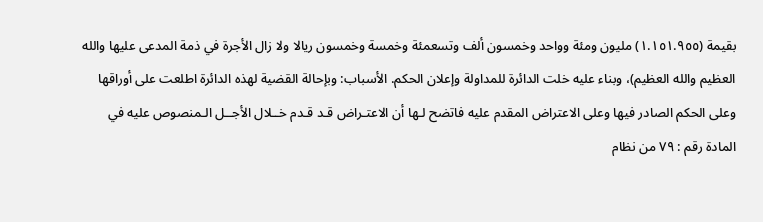بقيمة (١.١٥١.٩٥٥) مليون ومئة وواحد وخمسون ألف وتسعمئة وخمسة وخمسون ريالا ولا زال الأجرة في ذمة المدعى عليها والله العظيم والله العظيم)، وبناء عليه خلت الدائرة للمداولة وإعلان الحكم. الأسباب: وبإحالة القضية لهذه الدائرة اطلعت على أوراقها وعلى الحكم الصادر فيها وعلى الاعتراض المقدم عليه فاتضح لـها أن الاعتـراض قـد قـدم خــلال الأجــل الـمنصوص عليه في المادة رقم : ٧٩ من نظام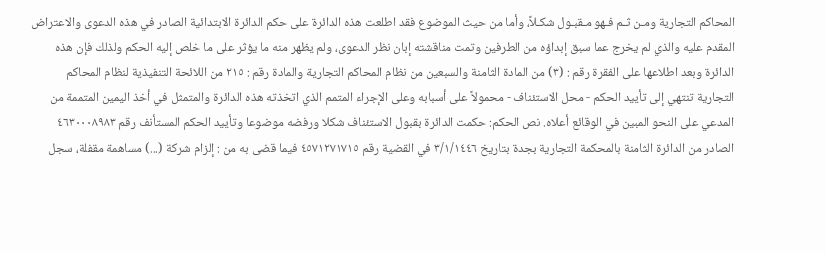المحاكم التجارية ومـن ثـم فـهو مـقبـول شكـلاً، وأما من حيث الموضوع فقد اطلعت هذه الدائرة على حكم الدائرة الابتدائية الصادر في هذه الدعوى والاعتراض المقدم عليه والذي لم يخرج عما سبق إبداؤه من الطرفين وتمت مناقشته إبان نظر الدعوى، ولم يظهر منه ما يؤثر على ما خلص إليه الحكم ولذلك فإن هذه الدائرة وبعد اطلاعها على الفقرة رقم : (٣) من المادة الثامنة والسبعين من نظام المحاكم التجارية والمادة رقم : ٢١٥ من اللائحة التنفيذية لنظام المحاكم التجارية تنتهي إلى تأييد الحكم - محل الاستئناف - محمولاً على أسبابه وعلى الإجراء المتمم الذي اتخذته هذه الدائرة والمتمثل في أخذ اليمين المتممة من المدعي على النحو المبين في الوقائع أعلاه. نص الحكم: حكمت الدائرة بقبول الاستئناف شكلا ورفضه موضوعا وتأييد الحكم المستأنف رقم ٤٦٣٠٠٠٨٩٨٣ الصادر من الدائرة الثامنة بالمحكمة التجارية بجدة بتاريخ ٣/١/١٤٤٦ في القضية رقم ٤٥٧١٢٧١٧١٥ فيما قضى به من : إلزام شركة (...) مساهمة مقفلة، سجل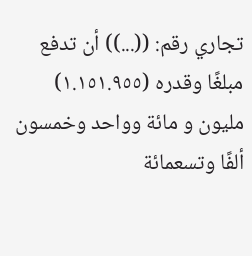تجاري رقم: ((...)) أن تدفع مبلغًا وقدره (١.١٥١.٩٥٥) مليون و مائة وواحد وخمسون ألفًا وتسعمائة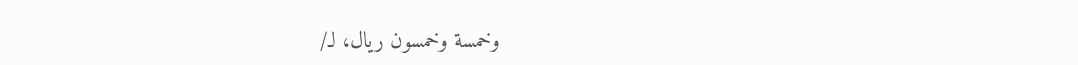وخمسة وخمسون ريال، لـ/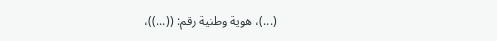(...)، هوية وطنية رقم: ((...))،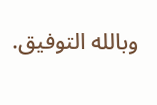وبالله التوفيق.